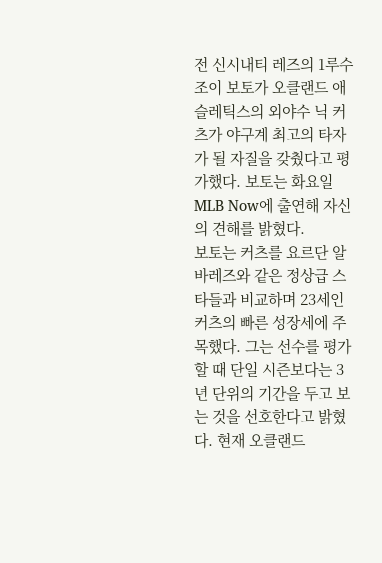전 신시내티 레즈의 1루수 조이 보토가 오클랜드 애슬레틱스의 외야수 닉 커츠가 야구계 최고의 타자가 될 자질을 갖췄다고 평가했다. 보토는 화요일 MLB Now에 출연해 자신의 견해를 밝혔다.
보토는 커츠를 요르단 알바레즈와 같은 정상급 스타들과 비교하며 23세인 커츠의 빠른 성장세에 주목했다. 그는 선수를 평가할 때 단일 시즌보다는 3년 단위의 기간을 두고 보는 것을 선호한다고 밝혔다. 현재 오클랜드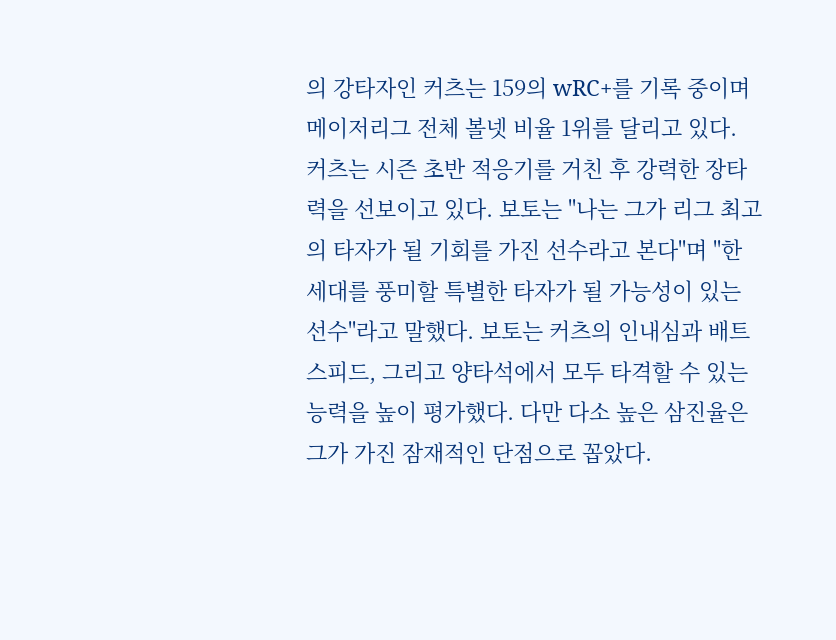의 강타자인 커츠는 159의 wRC+를 기록 중이며 메이저리그 전체 볼넷 비율 1위를 달리고 있다. 커츠는 시즌 초반 적응기를 거친 후 강력한 장타력을 선보이고 있다. 보토는 "나는 그가 리그 최고의 타자가 될 기회를 가진 선수라고 본다"며 "한 세대를 풍미할 특별한 타자가 될 가능성이 있는 선수"라고 말했다. 보토는 커츠의 인내심과 배트 스피드, 그리고 양타석에서 모두 타격할 수 있는 능력을 높이 평가했다. 다만 다소 높은 삼진율은 그가 가진 잠재적인 단점으로 꼽았다.